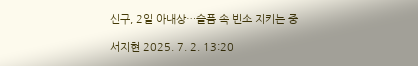신구, 2일 아내상…슬픔 속 빈소 지키는 중

서지현 2025. 7. 2. 13:20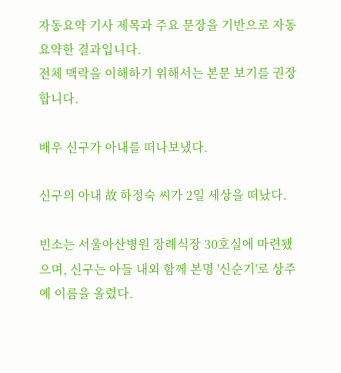자동요약 기사 제목과 주요 문장을 기반으로 자동요약한 결과입니다.
전체 맥락을 이해하기 위해서는 본문 보기를 권장합니다.

배우 신구가 아내를 떠나보냈다.

신구의 아내 故 하정숙 씨가 2일 세상을 떠났다.

빈소는 서울아산병원 장례식장 30호실에 마련됐으며, 신구는 아들 내외 함께 본명 '신순기'로 상주에 이름을 올렸다.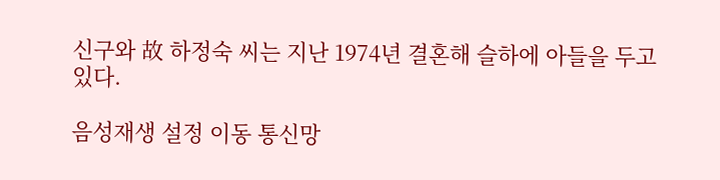신구와 故 하정숙 씨는 지난 1974년 결혼해 슬하에 아들을 두고 있다.

음성재생 설정 이동 통신망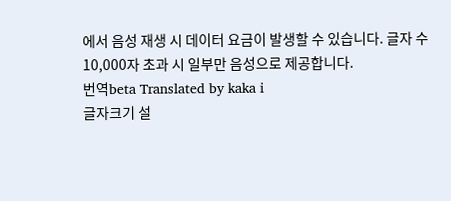에서 음성 재생 시 데이터 요금이 발생할 수 있습니다. 글자 수 10,000자 초과 시 일부만 음성으로 제공합니다.
번역beta Translated by kaka i
글자크기 설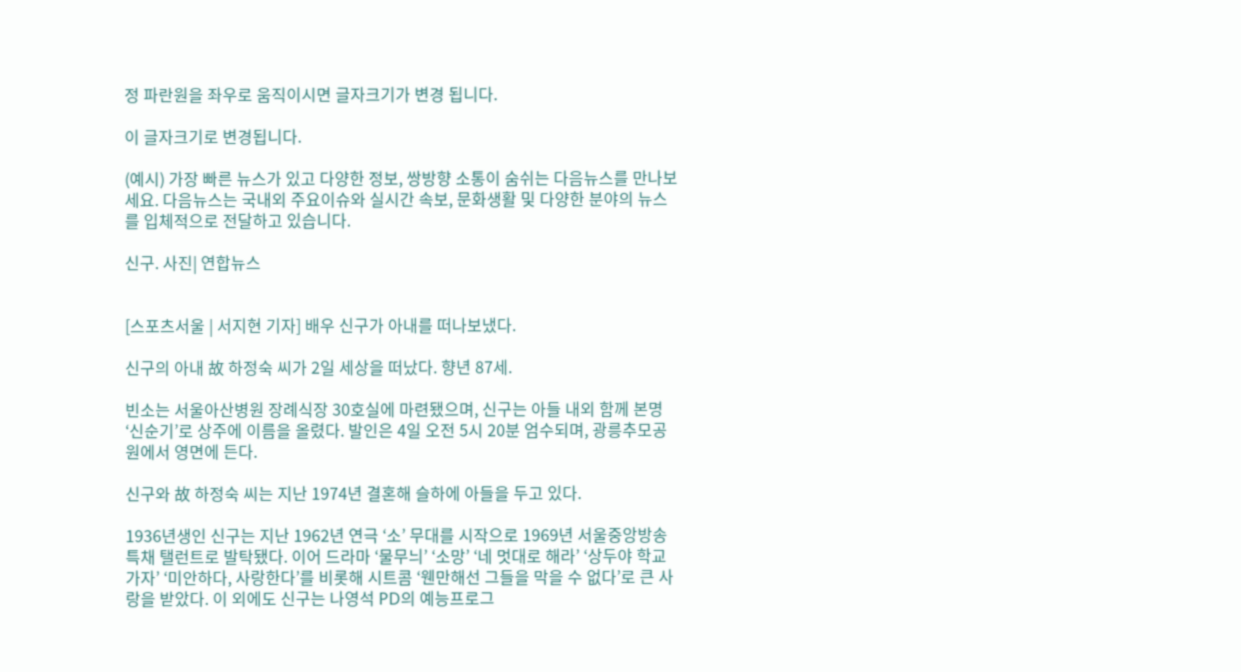정 파란원을 좌우로 움직이시면 글자크기가 변경 됩니다.

이 글자크기로 변경됩니다.

(예시) 가장 빠른 뉴스가 있고 다양한 정보, 쌍방향 소통이 숨쉬는 다음뉴스를 만나보세요. 다음뉴스는 국내외 주요이슈와 실시간 속보, 문화생활 및 다양한 분야의 뉴스를 입체적으로 전달하고 있습니다.

신구. 사진| 연합뉴스


[스포츠서울 | 서지현 기자] 배우 신구가 아내를 떠나보냈다.

신구의 아내 故 하정숙 씨가 2일 세상을 떠났다. 향년 87세.

빈소는 서울아산병원 장례식장 30호실에 마련됐으며, 신구는 아들 내외 함께 본명 ‘신순기’로 상주에 이름을 올렸다. 발인은 4일 오전 5시 20분 엄수되며, 광릉추모공원에서 영면에 든다.

신구와 故 하정숙 씨는 지난 1974년 결혼해 슬하에 아들을 두고 있다.

1936년생인 신구는 지난 1962년 연극 ‘소’ 무대를 시작으로 1969년 서울중앙방송 특채 탤런트로 발탁됐다. 이어 드라마 ‘물무늬’ ‘소망’ ‘네 멋대로 해라’ ‘상두야 학교 가자’ ‘미안하다, 사랑한다’를 비롯해 시트콤 ‘웬만해선 그들을 막을 수 없다’로 큰 사랑을 받았다. 이 외에도 신구는 나영석 PD의 예능프로그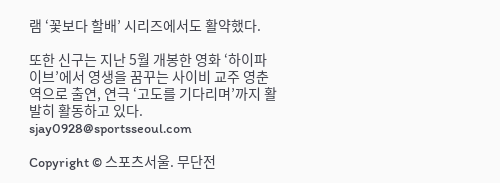램 ‘꽃보다 할배’ 시리즈에서도 활약했다.

또한 신구는 지난 5월 개봉한 영화 ‘하이파이브’에서 영생을 꿈꾸는 사이비 교주 영춘 역으로 출연, 연극 ‘고도를 기다리며’까지 활발히 활동하고 있다. sjay0928@sportsseoul.com

Copyright © 스포츠서울. 무단전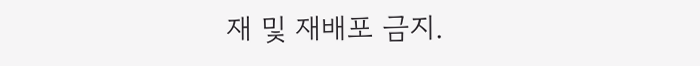재 및 재배포 금지.